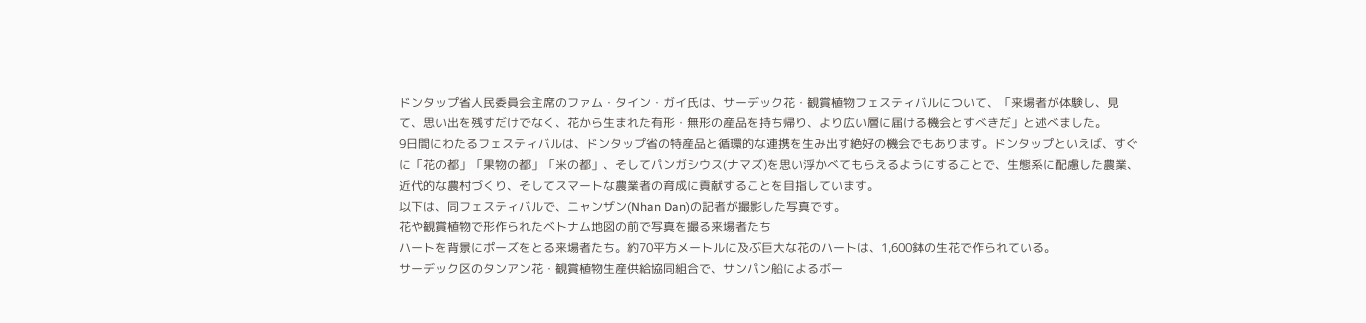ドンタップ省人民委員会主席のファム・タイン・ガイ氏は、サーデック花・観賞植物フェスティバルについて、「来場者が体験し、見て、思い出を残すだけでなく、花から生まれた有形・無形の産品を持ち帰り、より広い層に届ける機会とすべきだ」と述べました。
9日間にわたるフェスティバルは、ドンタップ省の特産品と循環的な連携を生み出す絶好の機会でもあります。ドンタップといえば、すぐに「花の都」「果物の都」「米の都」、そしてパンガシウス(ナマズ)を思い浮かべてもらえるようにすることで、生態系に配慮した農業、近代的な農村づくり、そしてスマートな農業者の育成に貢献することを目指しています。
以下は、同フェスティバルで、ニャンザン(Nhan Dan)の記者が撮影した写真です。
花や観賞植物で形作られたベトナム地図の前で写真を撮る来場者たち
ハートを背景にポーズをとる来場者たち。約70平方メートルに及ぶ巨大な花のハートは、1,600鉢の生花で作られている。
サーデック区のタンアン花・観賞植物生産供給協同組合で、サンパン船によるボー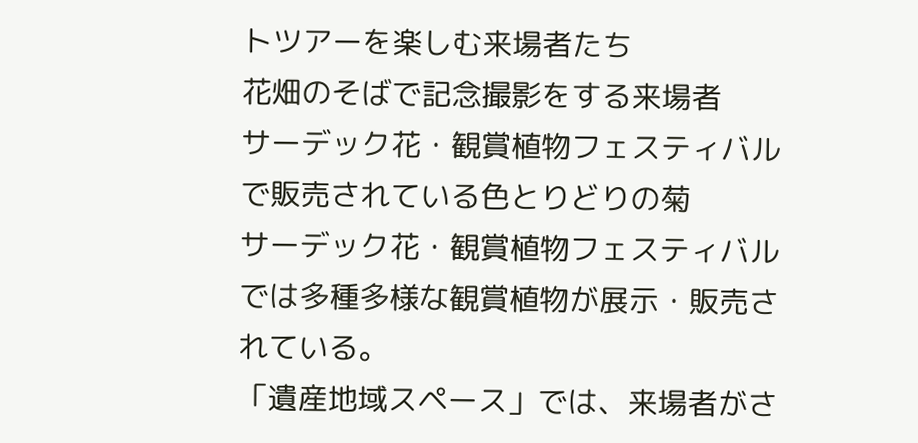トツアーを楽しむ来場者たち
花畑のそばで記念撮影をする来場者
サーデック花・観賞植物フェスティバルで販売されている色とりどりの菊
サーデック花・観賞植物フェスティバルでは多種多様な観賞植物が展示・販売されている。
「遺産地域スペース」では、来場者がさ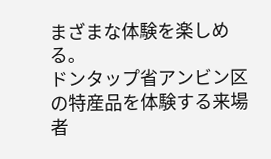まざまな体験を楽しめる。
ドンタップ省アンビン区の特産品を体験する来場者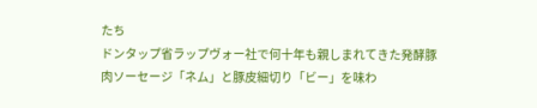たち
ドンタップ省ラップヴォー社で何十年も親しまれてきた発酵豚肉ソーセージ「ネム」と豚皮細切り「ビー」を味わ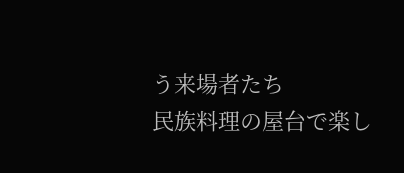う来場者たち
民族料理の屋台で楽し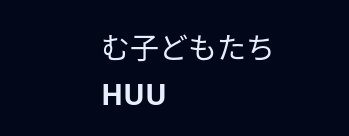む子どもたち
HUU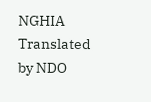NGHIA
Translated by NDO